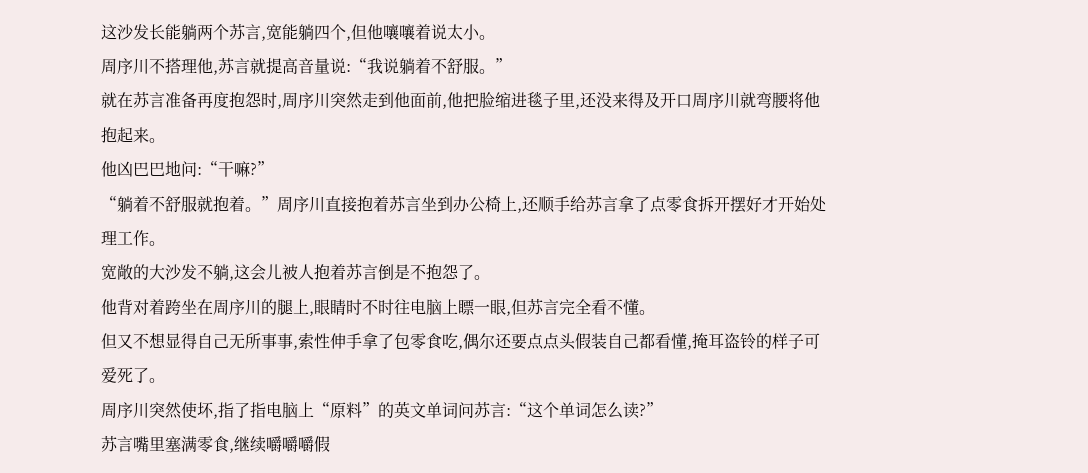这沙发长能躺两个苏言,宽能躺四个,但他嚷嚷着说太小。
周序川不搭理他,苏言就提高音量说:“我说躺着不舒服。”
就在苏言准备再度抱怨时,周序川突然走到他面前,他把脸缩进毯子里,还没来得及开口周序川就弯腰将他抱起来。
他凶巴巴地问:“干嘛?”
“躺着不舒服就抱着。”周序川直接抱着苏言坐到办公椅上,还顺手给苏言拿了点零食拆开摆好才开始处理工作。
宽敞的大沙发不躺,这会儿被人抱着苏言倒是不抱怨了。
他背对着跨坐在周序川的腿上,眼睛时不时往电脑上瞟一眼,但苏言完全看不懂。
但又不想显得自己无所事事,索性伸手拿了包零食吃,偶尔还要点点头假装自己都看懂,掩耳盗铃的样子可爱死了。
周序川突然使坏,指了指电脑上“原料”的英文单词问苏言:“这个单词怎么读?”
苏言嘴里塞满零食,继续嚼嚼嚼假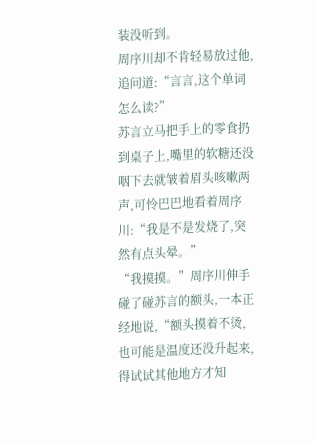装没听到。
周序川却不肯轻易放过他,追问道:“言言,这个单词怎么读?”
苏言立马把手上的零食扔到桌子上,嘴里的软糖还没咽下去就皱着眉头咳嗽两声,可怜巴巴地看着周序川:“我是不是发烧了,突然有点头晕。”
“我摸摸。”周序川伸手碰了碰苏言的额头,一本正经地说,“额头摸着不烫,也可能是温度还没升起来,得试试其他地方才知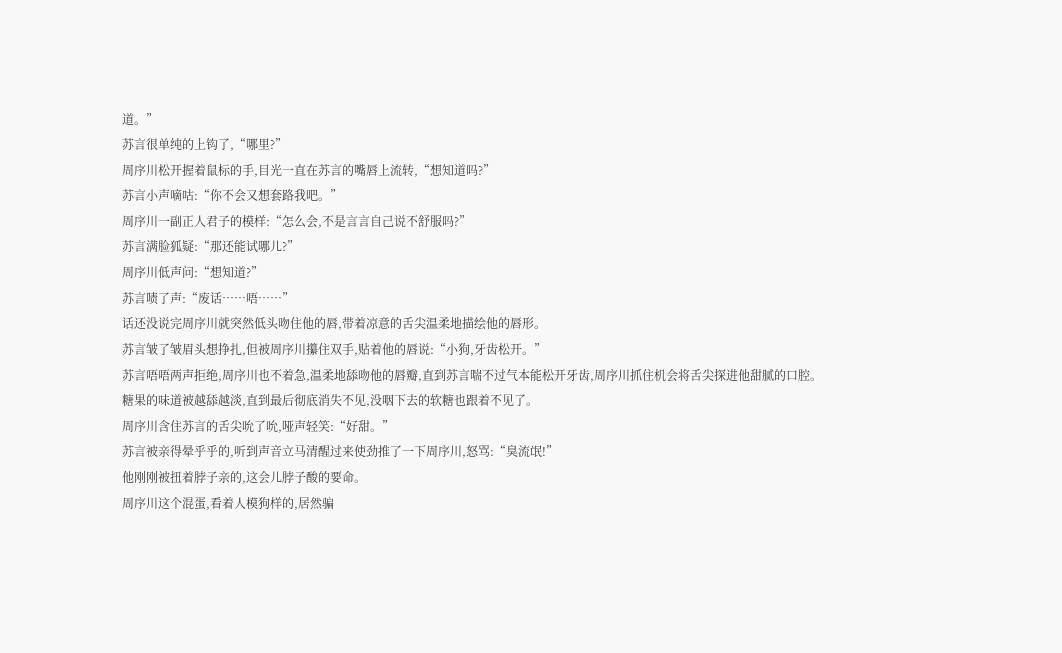道。”
苏言很单纯的上钩了,“哪里?”
周序川松开握着鼠标的手,目光一直在苏言的嘴唇上流转,“想知道吗?”
苏言小声嘀咕:“你不会又想套路我吧。”
周序川一副正人君子的模样:“怎么会,不是言言自己说不舒服吗?”
苏言满脸狐疑:“那还能试哪儿?”
周序川低声问:“想知道?”
苏言啧了声:“废话……唔……”
话还没说完周序川就突然低头吻住他的唇,带着凉意的舌尖温柔地描绘他的唇形。
苏言皱了皱眉头想挣扎,但被周序川攥住双手,贴着他的唇说:“小狗,牙齿松开。”
苏言唔唔两声拒绝,周序川也不着急,温柔地舔吻他的唇瓣,直到苏言喘不过气本能松开牙齿,周序川抓住机会将舌尖探进他甜腻的口腔。
糖果的味道被越舔越淡,直到最后彻底消失不见,没咽下去的软糖也跟着不见了。
周序川含住苏言的舌尖吮了吮,哑声轻笑:“好甜。”
苏言被亲得晕乎乎的,听到声音立马清醒过来使劲推了一下周序川,怒骂:“臭流氓!”
他刚刚被扭着脖子亲的,这会儿脖子酸的要命。
周序川这个混蛋,看着人模狗样的,居然骗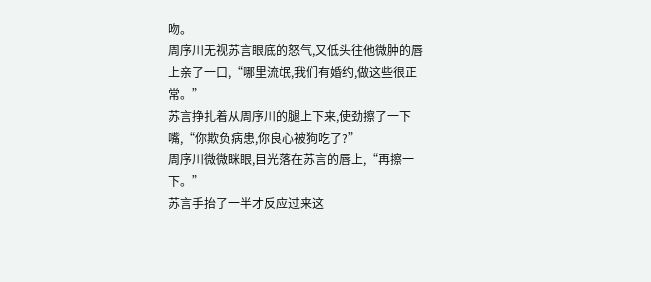吻。
周序川无视苏言眼底的怒气,又低头往他微肿的唇上亲了一口,“哪里流氓,我们有婚约,做这些很正常。”
苏言挣扎着从周序川的腿上下来,使劲擦了一下嘴,“你欺负病患,你良心被狗吃了?”
周序川微微眯眼,目光落在苏言的唇上,“再擦一下。”
苏言手抬了一半才反应过来这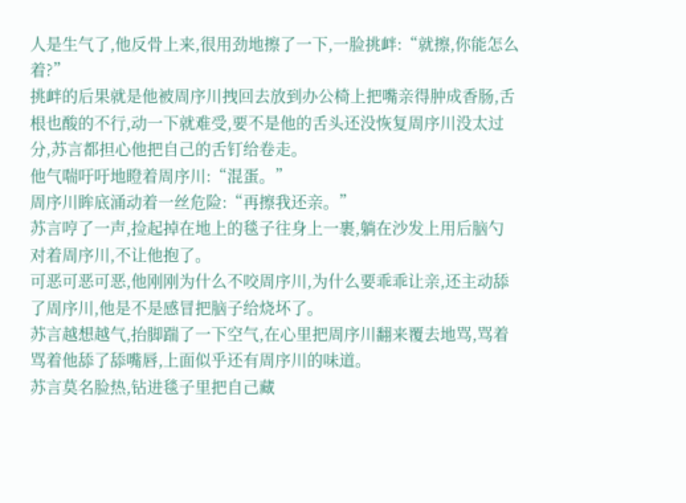人是生气了,他反骨上来,很用劲地擦了一下,一脸挑衅:“就擦,你能怎么着?”
挑衅的后果就是他被周序川拽回去放到办公椅上把嘴亲得肿成香肠,舌根也酸的不行,动一下就难受,要不是他的舌头还没恢复周序川没太过分,苏言都担心他把自己的舌钉给卷走。
他气喘吁吁地瞪着周序川:“混蛋。”
周序川眸底涌动着一丝危险:“再擦我还亲。”
苏言哼了一声,捡起掉在地上的毯子往身上一裹,躺在沙发上用后脑勺对着周序川,不让他抱了。
可恶可恶可恶,他刚刚为什么不咬周序川,为什么要乖乖让亲,还主动舔了周序川,他是不是感冒把脑子给烧坏了。
苏言越想越气,抬脚踹了一下空气,在心里把周序川翻来覆去地骂,骂着骂着他舔了舔嘴唇,上面似乎还有周序川的味道。
苏言莫名脸热,钻进毯子里把自己藏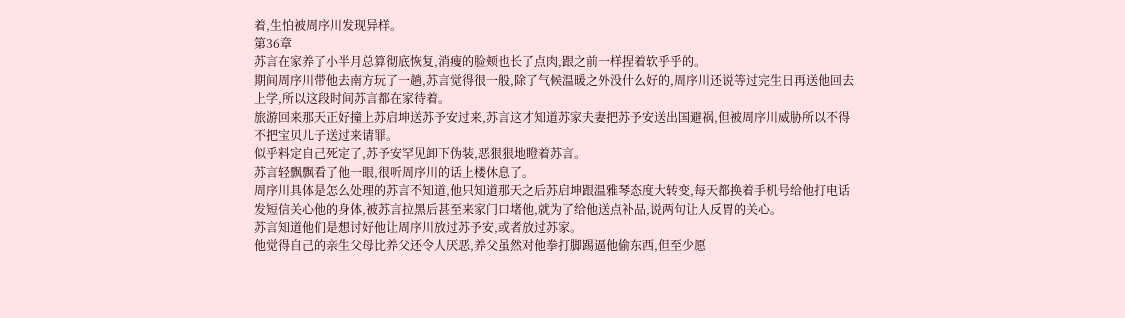着,生怕被周序川发现异样。
第36章
苏言在家养了小半月总算彻底恢复,消瘦的脸颊也长了点肉,跟之前一样捏着软乎乎的。
期间周序川带他去南方玩了一趟,苏言觉得很一般,除了气候温暖之外没什么好的,周序川还说等过完生日再送他回去上学,所以这段时间苏言都在家待着。
旅游回来那天正好撞上苏启坤送苏予安过来,苏言这才知道苏家夫妻把苏予安送出国避祸,但被周序川威胁所以不得不把宝贝儿子送过来请罪。
似乎料定自己死定了,苏予安罕见卸下伪装,恶狠狠地瞪着苏言。
苏言轻飘飘看了他一眼,很听周序川的话上楼休息了。
周序川具体是怎么处理的苏言不知道,他只知道那天之后苏启坤跟温雅琴态度大转变,每天都换着手机号给他打电话发短信关心他的身体,被苏言拉黑后甚至来家门口堵他,就为了给他送点补品,说两句让人反胃的关心。
苏言知道他们是想讨好他让周序川放过苏予安,或者放过苏家。
他觉得自己的亲生父母比养父还令人厌恶,养父虽然对他拳打脚踢逼他偷东西,但至少愿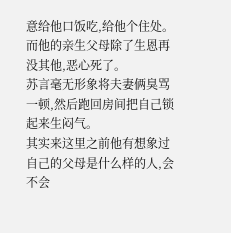意给他口饭吃,给他个住处。
而他的亲生父母除了生恩再没其他,恶心死了。
苏言毫无形象将夫妻俩臭骂一顿,然后跑回房间把自己锁起来生闷气。
其实来这里之前他有想象过自己的父母是什么样的人,会不会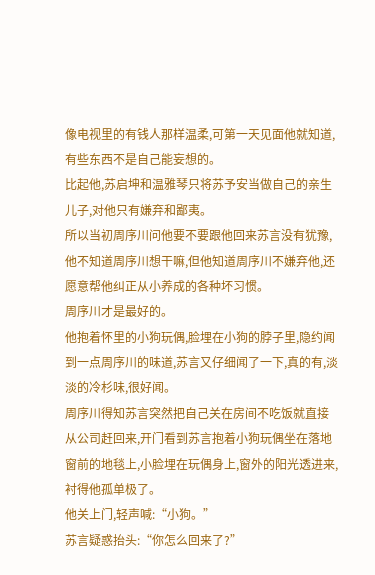像电视里的有钱人那样温柔,可第一天见面他就知道,有些东西不是自己能妄想的。
比起他,苏启坤和温雅琴只将苏予安当做自己的亲生儿子,对他只有嫌弃和鄙夷。
所以当初周序川问他要不要跟他回来苏言没有犹豫,他不知道周序川想干嘛,但他知道周序川不嫌弃他,还愿意帮他纠正从小养成的各种坏习惯。
周序川才是最好的。
他抱着怀里的小狗玩偶,脸埋在小狗的脖子里,隐约闻到一点周序川的味道,苏言又仔细闻了一下,真的有,淡淡的冷杉味,很好闻。
周序川得知苏言突然把自己关在房间不吃饭就直接从公司赶回来,开门看到苏言抱着小狗玩偶坐在落地窗前的地毯上,小脸埋在玩偶身上,窗外的阳光透进来,衬得他孤单极了。
他关上门,轻声喊:“小狗。”
苏言疑惑抬头:“你怎么回来了?”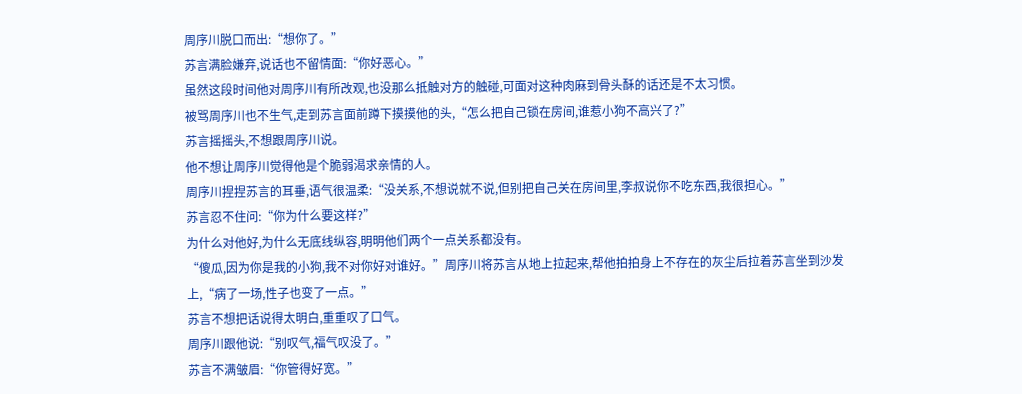周序川脱口而出:“想你了。”
苏言满脸嫌弃,说话也不留情面:“你好恶心。”
虽然这段时间他对周序川有所改观,也没那么抵触对方的触碰,可面对这种肉麻到骨头酥的话还是不太习惯。
被骂周序川也不生气,走到苏言面前蹲下摸摸他的头,“怎么把自己锁在房间,谁惹小狗不高兴了?”
苏言摇摇头,不想跟周序川说。
他不想让周序川觉得他是个脆弱渴求亲情的人。
周序川捏捏苏言的耳垂,语气很温柔:“没关系,不想说就不说,但别把自己关在房间里,李叔说你不吃东西,我很担心。”
苏言忍不住问:“你为什么要这样?”
为什么对他好,为什么无底线纵容,明明他们两个一点关系都没有。
“傻瓜,因为你是我的小狗,我不对你好对谁好。”周序川将苏言从地上拉起来,帮他拍拍身上不存在的灰尘后拉着苏言坐到沙发上,“病了一场,性子也变了一点。”
苏言不想把话说得太明白,重重叹了口气。
周序川跟他说:“别叹气,福气叹没了。”
苏言不满皱眉:“你管得好宽。”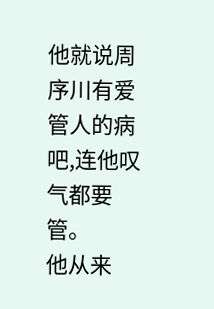他就说周序川有爱管人的病吧,连他叹气都要管。
他从来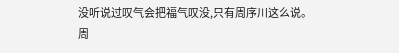没听说过叹气会把福气叹没,只有周序川这么说。
周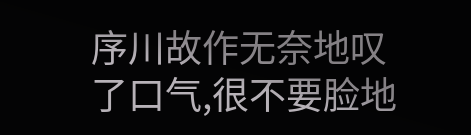序川故作无奈地叹了口气,很不要脸地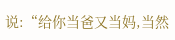说:“给你当爸又当妈,当然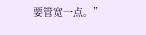要管宽一点。”